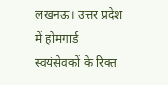लखनऊ। उत्तर प्रदेश में होमगार्ड स्वयंसेवकों के रिक्त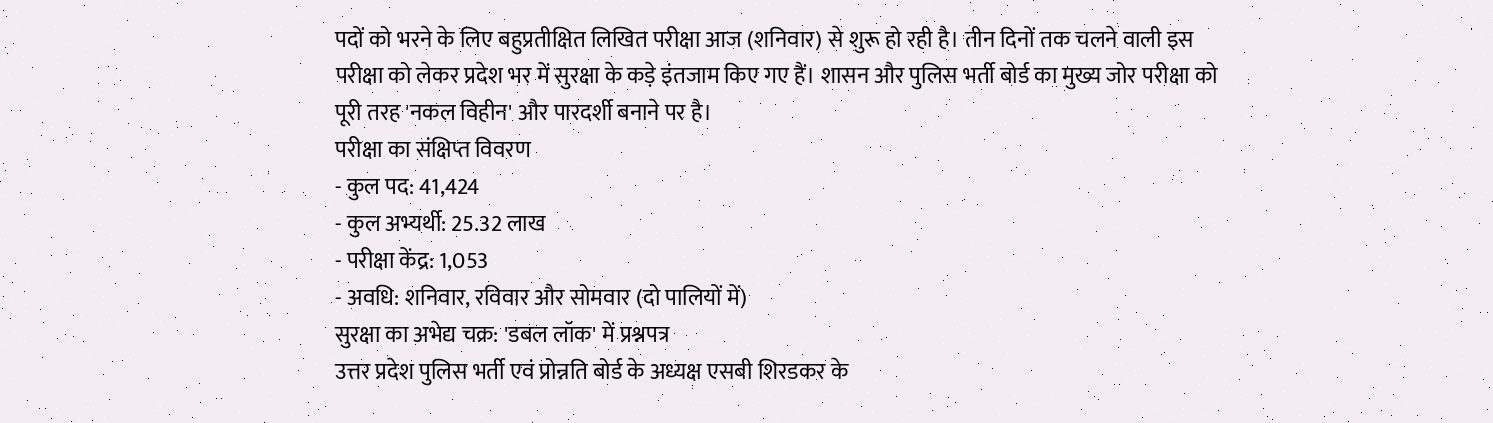पदों को भरने के लिए बहुप्रतीक्षित लिखित परीक्षा आज (शनिवार) से शुरू हो रही है। तीन दिनों तक चलने वाली इस परीक्षा को लेकर प्रदेश भर में सुरक्षा के कड़े इंतजाम किए गए हैं। शासन और पुलिस भर्ती बोर्ड का मुख्य जोर परीक्षा को पूरी तरह 'नकल विहीन' और पारदर्शी बनाने पर है।
परीक्षा का संक्षिप्त विवरण
- कुल पद: 41,424
- कुल अभ्यर्थी: 25.32 लाख
- परीक्षा केंद्र: 1,053
- अवधि: शनिवार, रविवार और सोमवार (दो पालियों में)
सुरक्षा का अभेद्य चक्र: 'डबल लॉक' में प्रश्नपत्र
उत्तर प्रदेश पुलिस भर्ती एवं प्रोन्नति बोर्ड के अध्यक्ष एसबी शिरडकर के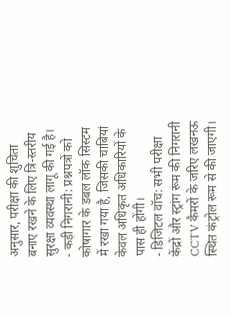अनुसार, परीक्षा की शुचिता बनाए रखने के लिए त्रि-स्तरीय सुरक्षा व्यवस्था लागू की गई है।
- कड़ी निगरानी: प्रश्नपत्रों को कोषागार के डबल लॉक सिस्टम में रखा गया है, जिसकी चाबियां केवल अधिकृत अधिकारियों के पास ही होंगी।
- डिजिटल वॉच: सभी परीक्षा केंद्रों और स्ट्रांग रूम की निगरानी CCTV कैमरों के जरिए लखनऊ स्थित कंट्रोल रूम से की जाएगी।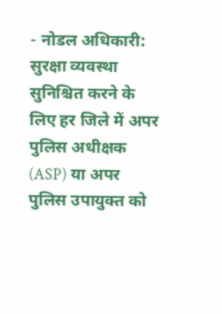- नोडल अधिकारी: सुरक्षा व्यवस्था सुनिश्चित करने के लिए हर जिले में अपर पुलिस अधीक्षक (ASP) या अपर पुलिस उपायुक्त को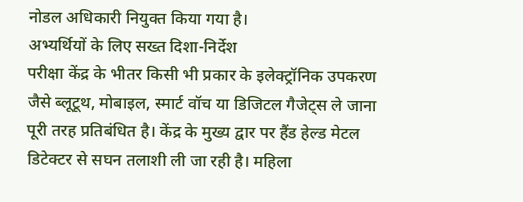नोडल अधिकारी नियुक्त किया गया है।
अभ्यर्थियों के लिए सख्त दिशा-निर्देश
परीक्षा केंद्र के भीतर किसी भी प्रकार के इलेक्ट्रॉनिक उपकरण जैसे ब्लूटूथ, मोबाइल, स्मार्ट वॉच या डिजिटल गैजेट्स ले जाना पूरी तरह प्रतिबंधित है। केंद्र के मुख्य द्वार पर हैंड हेल्ड मेटल डिटेक्टर से सघन तलाशी ली जा रही है। महिला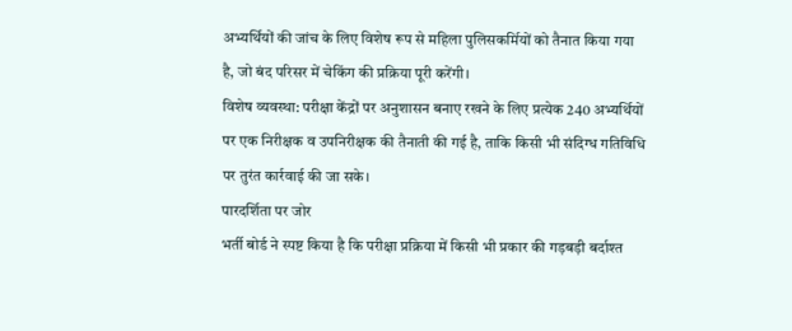अभ्यर्थियों की जांच के लिए विशेष रूप से महिला पुलिसकर्मियों को तैनात किया गया है, जो बंद परिसर में चेकिंग की प्रक्रिया पूरी करेंगी।
विशेष व्यवस्था: परीक्षा केंद्रों पर अनुशासन बनाए रखने के लिए प्रत्येक 240 अभ्यर्थियों पर एक निरीक्षक व उपनिरीक्षक की तैनाती की गई है, ताकि किसी भी संदिग्ध गतिविधि पर तुरंत कार्रवाई की जा सके।
पारदर्शिता पर जोर
भर्ती बोर्ड ने स्पष्ट किया है कि परीक्षा प्रक्रिया में किसी भी प्रकार की गड़बड़ी बर्दाश्त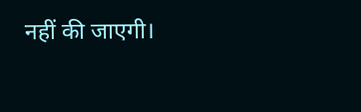नहीं की जाएगी।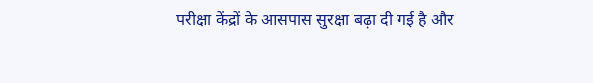परीक्षा केंद्रों के आसपास सुरक्षा बढ़ा दी गई है और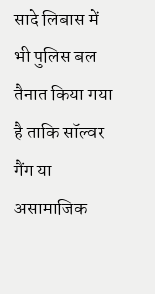सादे लिबास में भी पुलिस बल तैनात किया गया है ताकि सॉल्वर गैंग या असामाजिक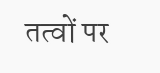तत्वों पर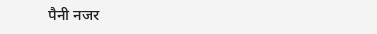पैनी नजर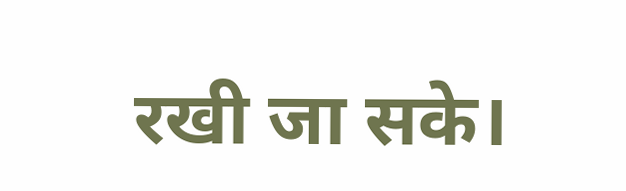रखी जा सके।